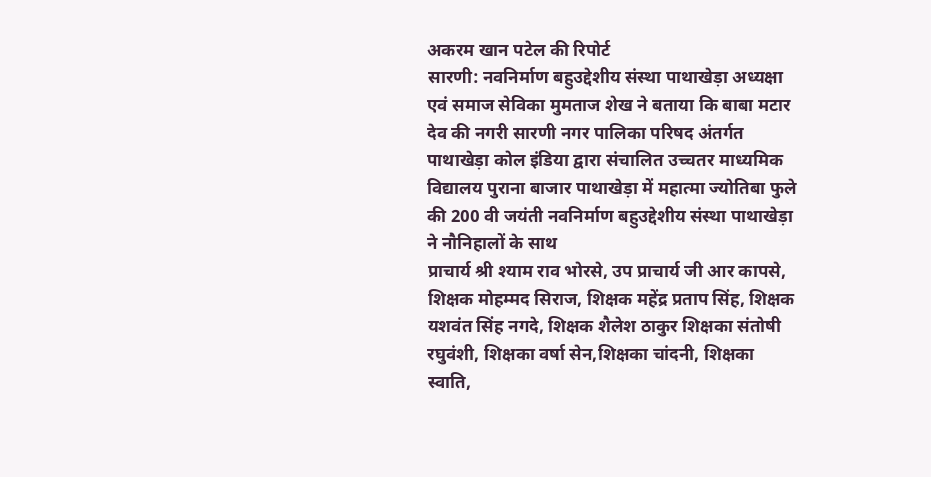अकरम खान पटेल की रिपोर्ट
सारणी: नवनिर्माण बहुउद्देशीय संस्था पाथाखेड़ा अध्यक्षा एवं समाज सेविका मुमताज शेख ने बताया कि बाबा मटार देव की नगरी सारणी नगर पालिका परिषद अंतर्गत पाथाखेड़ा कोल इंडिया द्वारा संचालित उच्चतर माध्यमिक विद्यालय पुराना बाजार पाथाखेड़ा में महात्मा ज्योतिबा फुले की 200 वी जयंती नवनिर्माण बहुउद्देशीय संस्था पाथाखेड़ा ने नौनिहालों के साथ
प्राचार्य श्री श्याम राव भोरसे, उप प्राचार्य जी आर कापसे, शिक्षक मोहम्मद सिराज, शिक्षक महेंद्र प्रताप सिंह, शिक्षक यशवंत सिंह नगदे, शिक्षक शैलेश ठाकुर शिक्षका संतोषी रघुवंशी, शिक्षका वर्षा सेन,शिक्षका चांदनी, शिक्षका स्वाति,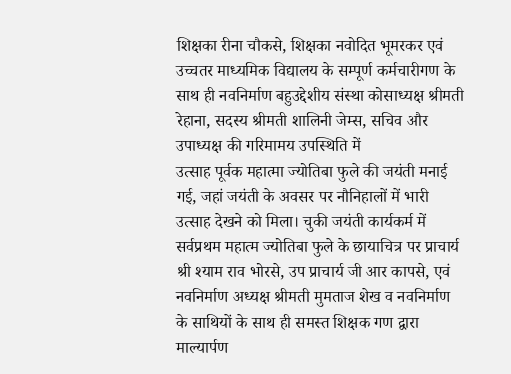शिक्षका रीना चौकसे, शिक्षका नवोदित भूमरकर एवं उच्चतर माध्यमिक विद्यालय के सम्पूर्ण कर्मचारीगण के साथ ही नवनिर्माण बहुउद्देशीय संस्था कोसाध्यक्ष श्रीमती रेहाना, सदस्य श्रीमती शालिनी जेम्स, सचिव और उपाध्यक्ष की गरिमामय उपस्थिति में
उत्साह पूर्वक महात्मा ज्योतिबा फुले की जयंती मनाई गई, जहां जयंती के अवसर पर नौनिहालों में भारी उत्साह देखने को मिला। चुकी जयंती कार्यकर्म में सर्वप्रथम महात्म ज्योतिबा फुले के छायाचित्र पर प्राचार्य श्री श्याम राव भोरसे, उप प्राचार्य जी आर कापसे, एवं नवनिर्माण अध्यक्ष श्रीमती मुमताज शेख व नवनिर्माण के साथियों के साथ ही समस्त शिक्षक गण द्वारा माल्यार्पण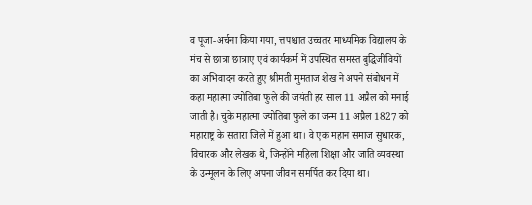व पूजा-अर्चना किया गया, त्तपश्चात उच्चतर माध्यमिक विद्यालय के मंच से छात्रा छात्राए एवं कार्यकर्म में उपस्थित समस्त बुद्धिजीवियों का अभिवादन करते हुए श्रीमती मुमताज शेख ने अपने संबोधन में कहा महात्मा ज्योतिबा फुले की जयंती हर साल 11 अप्रैल को मनाई जाती है। चुके महात्मा ज्योतिबा फुले का जन्म 11 अप्रैल 1827 को महाराष्ट्र के सतारा जिले में हुआ था। वे एक महान समाज सुधारक, विचारक और लेखक थे, जिन्होंने महिला शिक्षा और जाति व्यवस्था के उन्मूलन के लिए अपना जीवन समर्पित कर दिया था।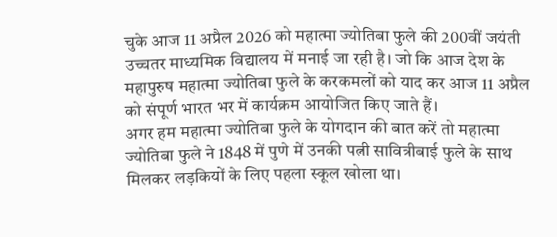चुके आज 11 अप्रैल 2026 को महात्मा ज्योतिबा फुले की 200वीं जयंती उच्चतर माध्यमिक विद्यालय में मनाई जा रही है। जो कि आज देश के महापुरुष महात्मा ज्योतिबा फुले के करकमलों को याद कर आज 11 अप्रैल को संपूर्ण भारत भर में कार्यक्रम आयोजित किए जाते हैं।
अगर हम महात्मा ज्योतिबा फुले के योगदान की बात करें तो महात्मा ज्योतिबा फुले ने 1848 में पुणे में उनकी पत्नी सावित्रीबाई फुले के साथ मिलकर लड़कियों के लिए पहला स्कूल खोला था।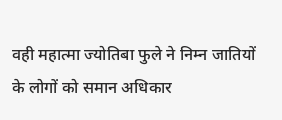वही महात्मा ज्योतिबा फुले ने निम्न जातियों के लोगों को समान अधिकार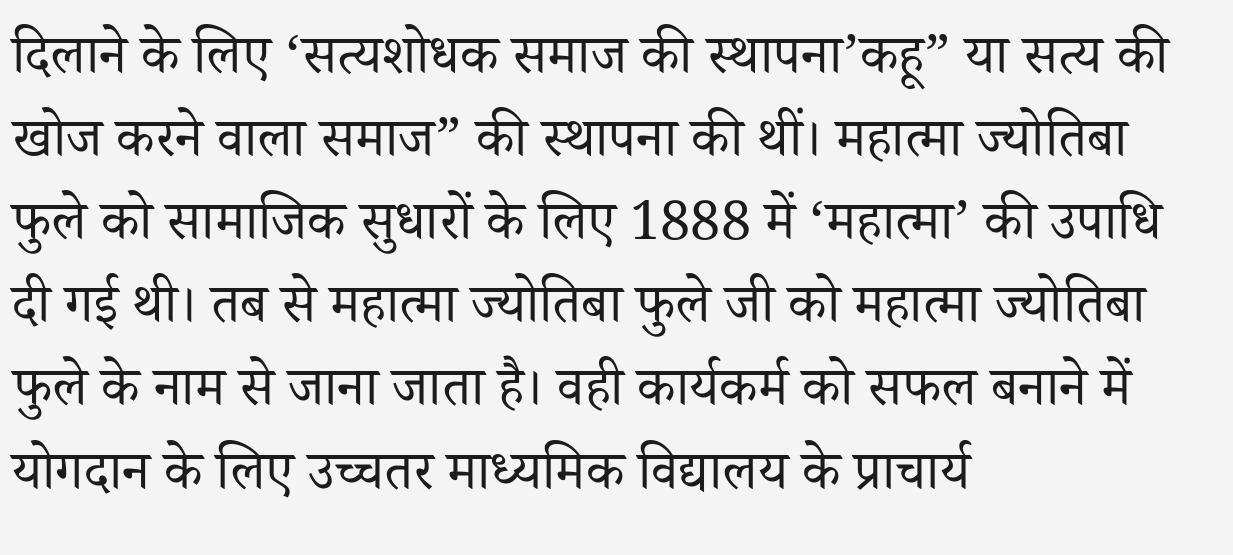दिलाने के लिए ‘सत्यशोधक समाज की स्थापना’कहू” या सत्य की खोज करने वाला समाज” की स्थापना की थीं। महात्मा ज्योतिबा फुले को सामाजिक सुधारों के लिए 1888 में ‘महात्मा’ की उपाधि दी गई थी। तब से महात्मा ज्योतिबा फुले जी को महात्मा ज्योतिबा फुले के नाम से जाना जाता है। वही कार्यकर्म को सफल बनाने में योगदान के लिए उच्चतर माध्यमिक विद्यालय के प्राचार्य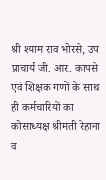श्री श्याम राव भोरसे, उप प्राचार्य जी. आर. कापसे एवं शिक्षक गणों के साथ ही कर्मचारियों का कोसाध्यक्ष श्रीमती रेहाना व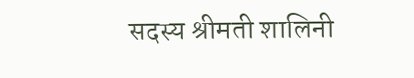सदस्य श्रीमती शालिनी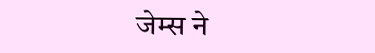जेम्स ने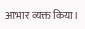आभार व्यक्त किया।